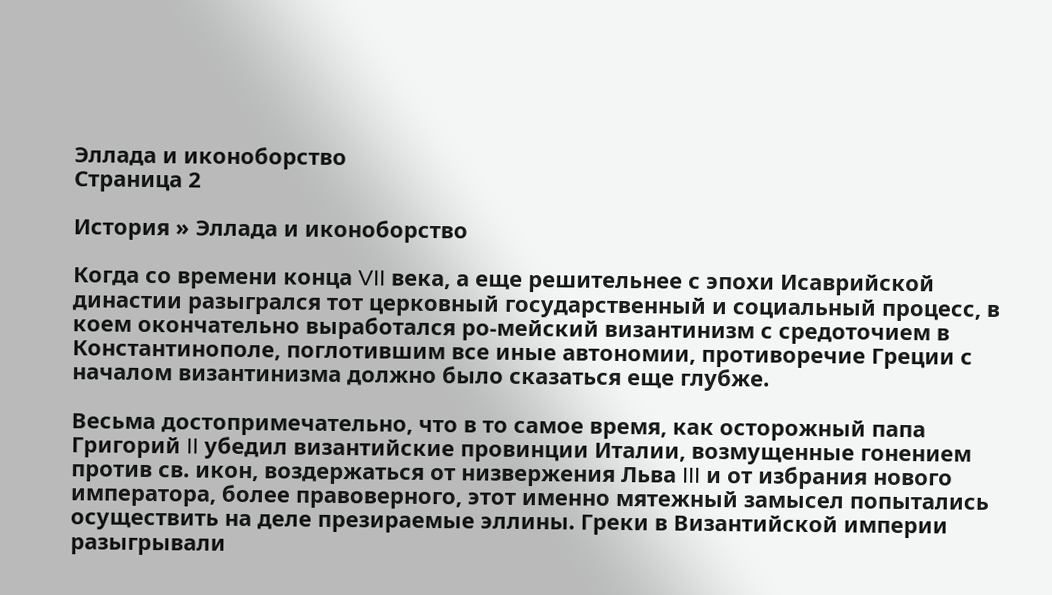Эллада и иконоборство
Страница 2

История » Эллада и иконоборство

Когда со времени конца VII века, а еще решительнее с эпохи Исаврийской династии разыгрался тот церковный государственный и социальный процесс, в коем окончательно выработался ро-мейский византинизм с средоточием в Константинополе, поглотившим все иные автономии, противоречие Греции с началом византинизма должно было сказаться еще глубже.

Весьма достопримечательно, что в то самое время, как осторожный папа Григорий II убедил византийские провинции Италии, возмущенные гонением против св. икон, воздержаться от низвержения Льва III и от избрания нового императора, более правоверного, этот именно мятежный замысел попытались осуществить на деле презираемые эллины. Греки в Византийской империи разыгрывали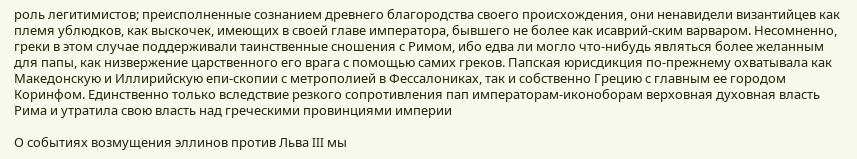роль легитимистов; преисполненные сознанием древнего благородства своего происхождения, они ненавидели византийцев как племя ублюдков, как выскочек, имеющих в своей главе императора, бывшего не более как исаврий-ским варваром. Несомненно, греки в этом случае поддерживали таинственные сношения с Римом, ибо едва ли могло что-нибудь являться более желанным для папы, как низвержение царственного его врага с помощью самих греков. Папская юрисдикция по-прежнему охватывала как Македонскую и Иллирийскую епи-скопии с метрополией в Фессалониках, так и собственно Грецию с главным ее городом Коринфом. Единственно только вследствие резкого сопротивления пап императорам-иконоборам верховная духовная власть Рима и утратила свою власть над греческими провинциями империи

О событиях возмущения эллинов против Льва III мы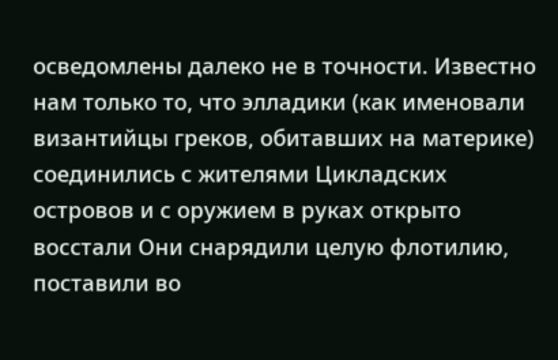осведомлены далеко не в точности. Известно нам только то, что элладики (как именовали византийцы греков, обитавших на материке) соединились с жителями Цикладских островов и с оружием в руках открыто восстали Они снарядили целую флотилию, поставили во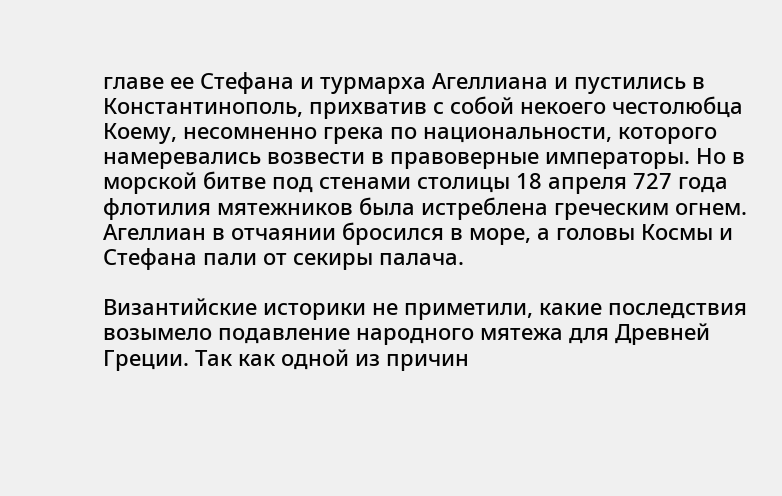главе ее Стефана и турмарха Агеллиана и пустились в Константинополь, прихватив с собой некоего честолюбца Коему, несомненно грека по национальности, которого намеревались возвести в правоверные императоры. Но в морской битве под стенами столицы 18 апреля 727 года флотилия мятежников была истреблена греческим огнем. Агеллиан в отчаянии бросился в море, а головы Космы и Стефана пали от секиры палача.

Византийские историки не приметили, какие последствия возымело подавление народного мятежа для Древней Греции. Так как одной из причин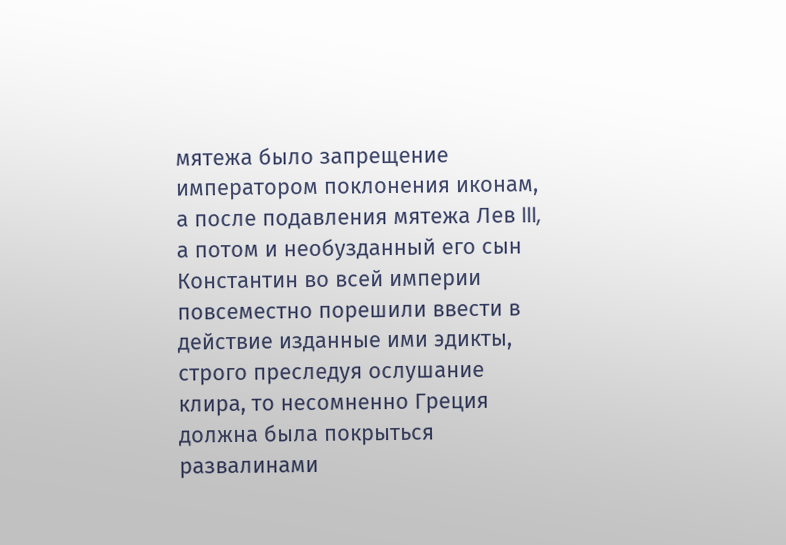мятежа было запрещение императором поклонения иконам, а после подавления мятежа Лев III, а потом и необузданный его сын Константин во всей империи повсеместно порешили ввести в действие изданные ими эдикты, строго преследуя ослушание клира, то несомненно Греция должна была покрыться развалинами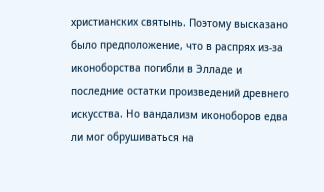христианских святынь. Поэтому высказано было предположение, что в распрях из-за иконоборства погибли в Элладе и последние остатки произведений древнего искусства. Но вандализм иконоборов едва ли мог обрушиваться на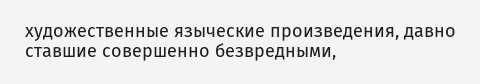художественные языческие произведения, давно ставшие совершенно безвредными,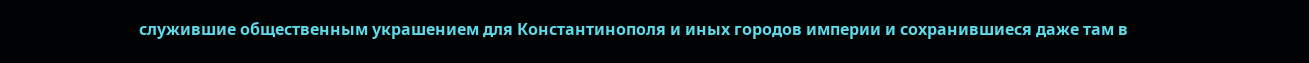служившие общественным украшением для Константинополя и иных городов империи и сохранившиеся даже там в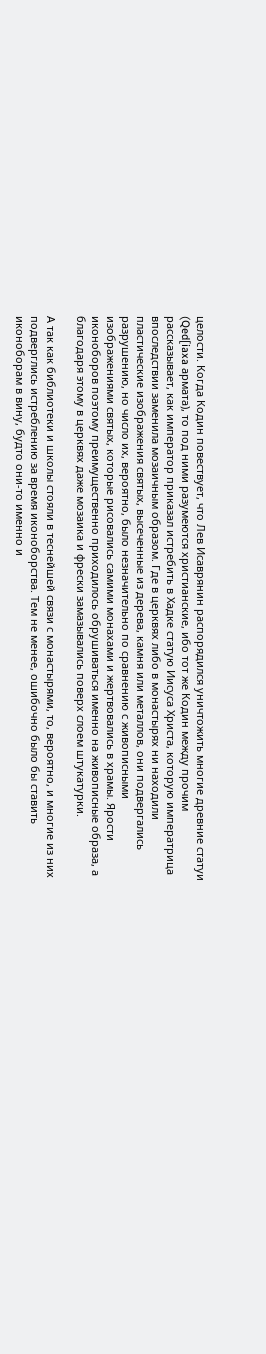целости. Когда Кодин повествует, что Лев Исаврянин распорядился уничтожить многие древние статуи (Qed[iaxa армата), то под ними разумеются христианские, ибо тот же Кодин между прочим рассказывает, как император приказал истребить в Хадке статую Иисуса Христа, которую императрица впоследствии заменила мозаичным образом. Где в церквях либо в монастырях ни находили пластические изображения святых, высеченные из дерева, камня или металлов, они подвергались разрушению, но число их, вероятно, было незначительно по сравнению с живописными изображениями святых, которые рисовались самими монахами и жертвовались в храмы. Ярости иконоборов поэтому преимущественно приходилось обрушиваться именно на живописные образа, а благодаря этому в церквях даже мозаика и фрески замазывались поверх слоем штукатурки.

А так как библиотеки и школы стояли в теснейшей связи с монастырями, то, вероятно, и многие из них подверглись истреблению за время иконоборства. Тем не менее, ошибочно было бы ставить иконоборам в вину, будто они-то именно и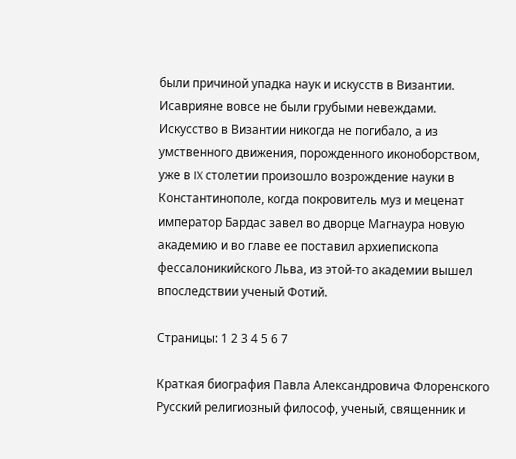были причиной упадка наук и искусств в Византии. Исаврияне вовсе не были грубыми невеждами. Искусство в Византии никогда не погибало, а из умственного движения, порожденного иконоборством, уже в IX столетии произошло возрождение науки в Константинополе, когда покровитель муз и меценат император Бардас завел во дворце Магнаура новую академию и во главе ее поставил архиепископа фессалоникийского Льва, из этой-то академии вышел впоследствии ученый Фотий.

Страницы: 1 2 3 4 5 6 7

Краткая биография Павла Александровича Флоренского
Русский религиозный философ, ученый, священник и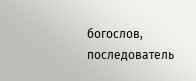богослов, последователь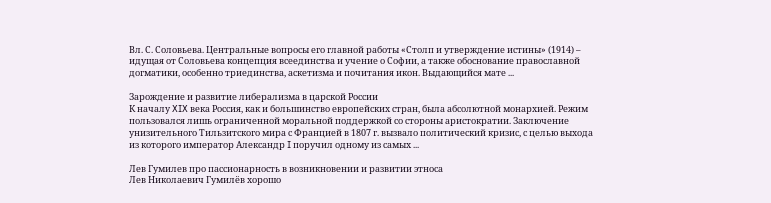Вл. С. Соловьева. Центральные вопросы его главной работы «Столп и утверждение истины» (1914) – идущая от Соловьева концепция всеединства и учение о Софии, а также обоснование православной догматики, особенно триединства, аскетизма и почитания икон. Выдающийся мате ...

Зарождение и развитие либерализма в царской России
К началу XIX века Россия, как и большинство европейских стран, была абсолютной монархией. Режим пользовался лишь ограниченной моральной поддержкой со стороны аристократии. Заключение унизительного Тильзитского мира с Францией в 1807 г. вызвало политический кризис, с целью выхода из которого император Александр I поручил одному из самых ...

Лев Гумилев про пассионарность в возникновении и развитии этноса
Лев Николаевич Гумилёв хорошо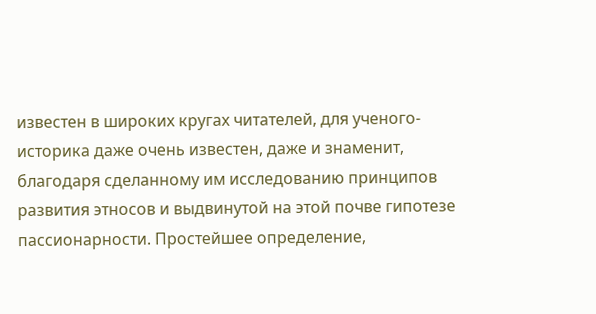известен в широких кругах читателей, для ученого-историка даже очень известен, даже и знаменит, благодаря сделанному им исследованию принципов развития этносов и выдвинутой на этой почве гипотезе пассионарности. Простейшее определение,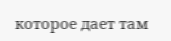которое дает там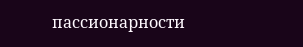пассионарности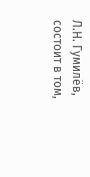Л.Н. Гумилёв, состоит в том,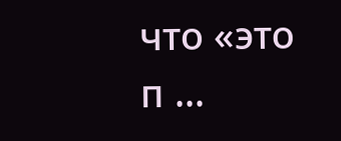что «это п ...